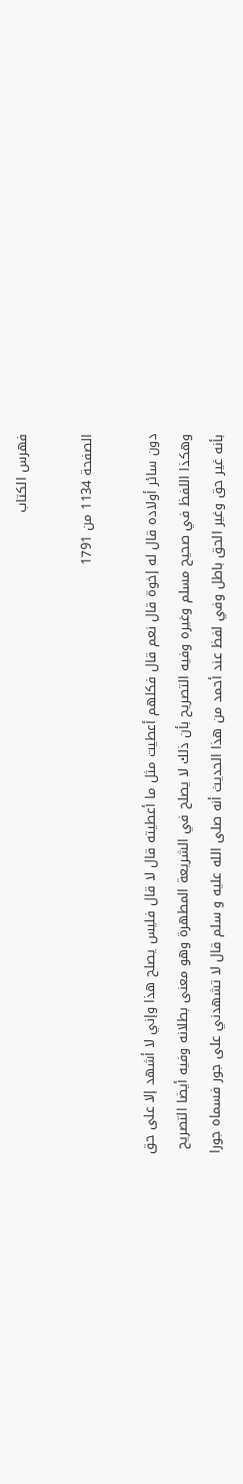فهرس الكتاب

الصفحة 1134 من 1791

دون سائر أولاده قال له إخوة قال نعم قال فكلهم أعطيت مثل ما أعطيته قال لا قال فليس يصلح هذا وإني لا أشهد إلا على حق وهكذا اللفظ في صحيح مسلم وغيره وفيه التصريح بأن ذلك لا يصلح في الشريعة المطهرة وهو معنى بطلانه وفيه أيضا التصريح بأنه غير حق وغير الحق باطل وفي لفظ عند أحمد من هذا الحديث أنه صلى الله عليه و سلم قال لا تشهدني على جور فسماه جورا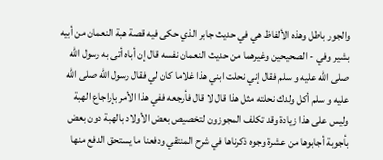والجور باطل وهذه الألفاظ هي في حديث جابر الذي حكى فيه قصة هبة النعمان من أبيه بشير وفي - الصحيحين وغيرهما من حديث النعمان نفسه قال إن أباه أتى به رسول الله صلى الله عليه و سلم فقال إني نحلت ابني هذا غلاما كان لي فقال رسول الله صلى الله عليه و سلم أكل ولدك نحلته مثل هذا قال لا قال فأرجعه ففي هذا الأمر بإراجاع الهبة وليس على هذا زيادة وقد تكلف المجوزون لتخصيص بعض الأولاد بالهبة دون بعض بأجوبة أجابوها من عشرة وجوه ذكرناها في شرح المنتقي ودفعنا ما يستحق الدفع منها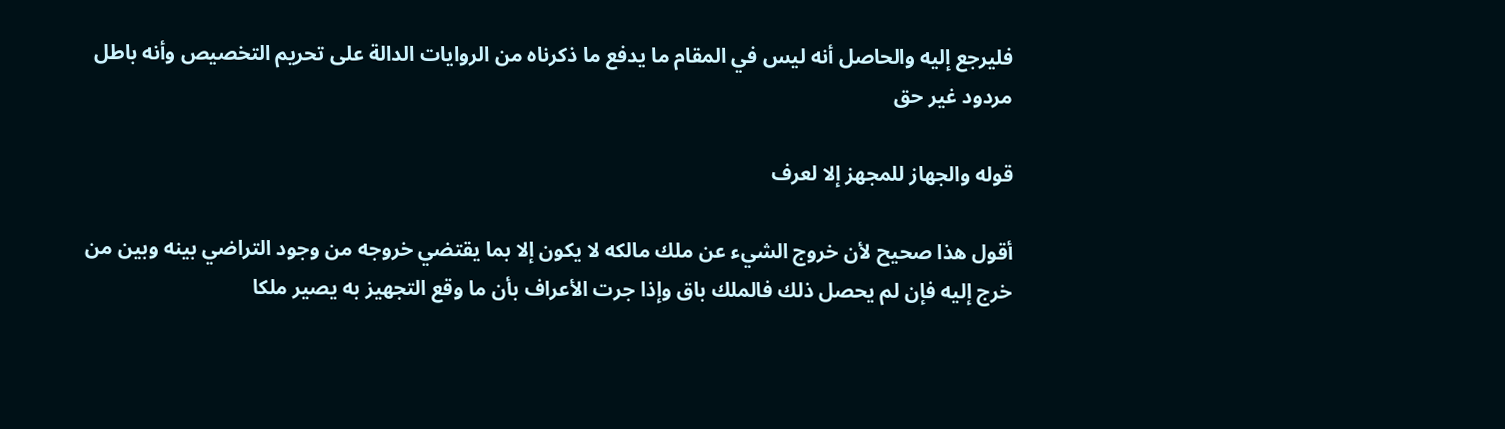فليرجع إليه والحاصل أنه ليس في المقام ما يدفع ما ذكرناه من الروايات الدالة على تحريم التخصيص وأنه باطل مردود غير حق

قوله والجهاز للمجهز إلا لعرف

أقول هذا صحيح لأن خروج الشيء عن ملك مالكه لا يكون إلا بما يقتضي خروجه من وجود التراضي بينه وبين من خرج إليه فإن لم يحصل ذلك فالملك باق وإذا جرت الأعراف بأن ما وقع التجهيز به يصير ملكا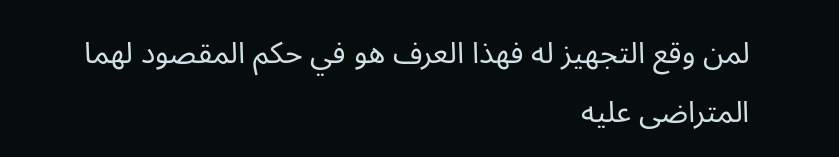لمن وقع التجهيز له فهذا العرف هو في حكم المقصود لهما المتراضى عليه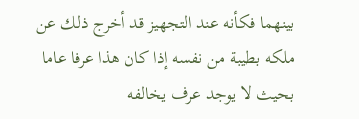بينهما فكأنه عند التجهيز قد أخرج ذلك عن ملكه بطيبة من نفسه إذا كان هذا عرفا عاما بحيث لا يوجد عرف يخالفه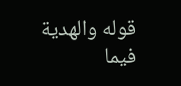قوله والهدية فيما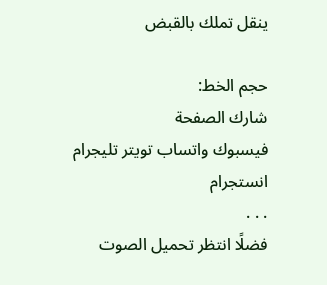ينقل تملك بالقبض

حجم الخط:
شارك الصفحة
فيسبوك واتساب تويتر تليجرام انستجرام
. . .
فضلًا انتظر تحميل الصوت